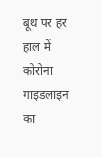बूथ पर हर हाल में कोरोना गाइडलाइन का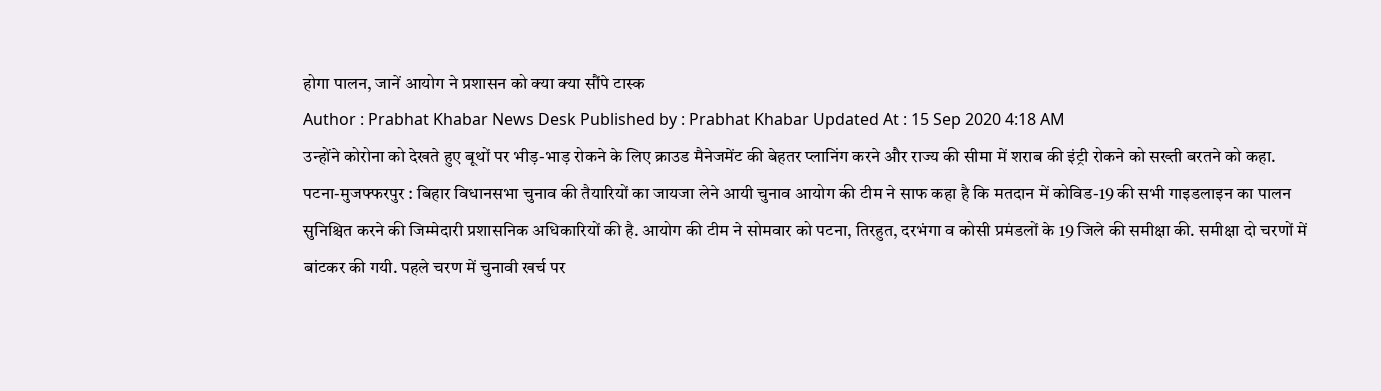होगा पालन, जानें आयोग ने प्रशासन को क्या क्या सौंपे टास्क
Author : Prabhat Khabar News Desk Published by : Prabhat Khabar Updated At : 15 Sep 2020 4:18 AM
उन्होंने कोरोना को देखते हुए बूथों पर भीड़-भाड़ रोकने के लिए क्राउड मैनेजमेंट की बेहतर प्लानिंग करने और राज्य की सीमा में शराब की इंट्री रोकने को सख्ती बरतने को कहा.
पटना-मुजफ्फरपुर : बिहार विधानसभा चुनाव की तैयारियों का जायजा लेने आयी चुनाव आयोग की टीम ने साफ कहा है कि मतदान में कोविड-19 की सभी गाइडलाइन का पालन सुनिश्चित करने की जिम्मेदारी प्रशासनिक अधिकारियों की है. आयोग की टीम ने सोमवार को पटना, तिरहुत, दरभंगा व कोसी प्रमंडलों के 19 जिले की समीक्षा की. समीक्षा दो चरणों में बांटकर की गयी. पहले चरण में चुनावी खर्च पर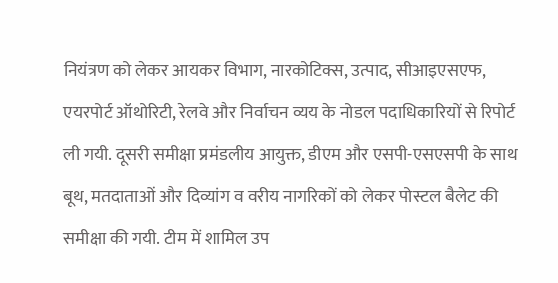नियंत्रण को लेकर आयकर विभाग, नारकोटिक्स, उत्पाद, सीआइएसएफ, एयरपोर्ट ऑथोरिटी, रेलवे और निर्वाचन व्यय के नोडल पदाधिकारियों से रिपोर्ट ली गयी. दूसरी समीक्षा प्रमंडलीय आयुक्त, डीएम और एसपी-एसएसपी के साथ बूथ, मतदाताओं और दिव्यांग व वरीय नागरिकों को लेकर पोस्टल बैलेट की समीक्षा की गयी. टीम में शामिल उप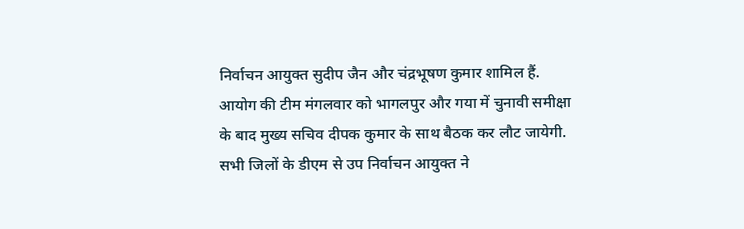निर्वाचन आयुक्त सुदीप जैन और चंद्रभूषण कुमार शामिल हैं. आयोग की टीम मंगलवार को भागलपुर और गया में चुनावी समीक्षा के बाद मुख्य सचिव दीपक कुमार के साथ बैठक कर लौट जायेगी. सभी जिलों के डीएम से उप निर्वाचन आयुक्त ने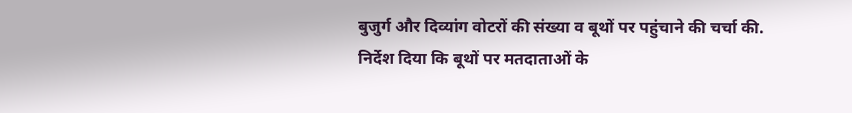बुजुर्ग और दिव्यांग वोटरों की संख्या व बूथों पर पहुंचाने की चर्चा की.
निर्देश दिया कि बूथों पर मतदाताओं के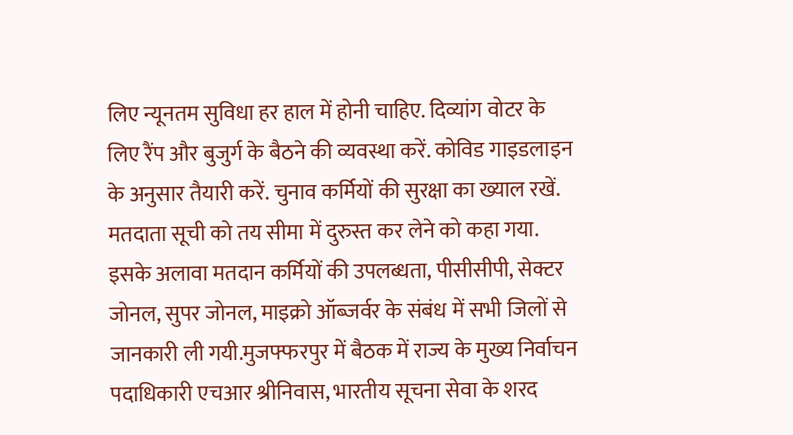लिए न्यूनतम सुविधा हर हाल में होनी चाहिए. दिव्यांग वोटर के लिए रैंप और बुजुर्ग के बैठने की व्यवस्था करें. कोविड गाइडलाइन के अनुसार तैयारी करें. चुनाव कर्मियों की सुरक्षा का ख्याल रखें. मतदाता सूची को तय सीमा में दुरुस्त कर लेने को कहा गया. इसके अलावा मतदान कर्मियों की उपलब्धता, पीसीसीपी, सेक्टर जोनल, सुपर जोनल, माइक्रो ऑब्जर्वर के संबंध में सभी जिलों से जानकारी ली गयी.मुजफ्फरपुर में बैठक में राज्य के मुख्य निर्वाचन पदाधिकारी एचआर श्रीनिवास, भारतीय सूचना सेवा के शरद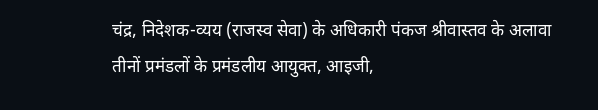चंद्र, निदेशक-व्यय (राजस्व सेवा) के अधिकारी पंकज श्रीवास्तव के अलावा तीनों प्रमंडलों के प्रमंडलीय आयुक्त, आइजी,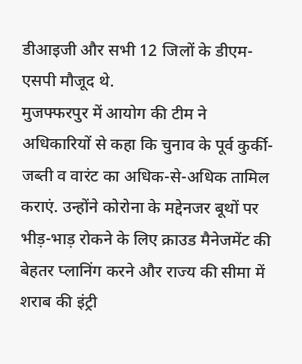डीआइजी और सभी 12 जिलों के डीएम-एसपी मौजूद थे.
मुजफ्फरपुर में आयोग की टीम ने अधिकारियों से कहा कि चुनाव के पूर्व कुर्की-जब्ती व वारंट का अधिक-से-अधिक तामिल कराएं. उन्होंने कोरोना के मद्देनजर बूथों पर भीड़-भाड़ रोकने के लिए क्राउड मैनेजमेंट की बेहतर प्लानिंग करने और राज्य की सीमा में शराब की इंट्री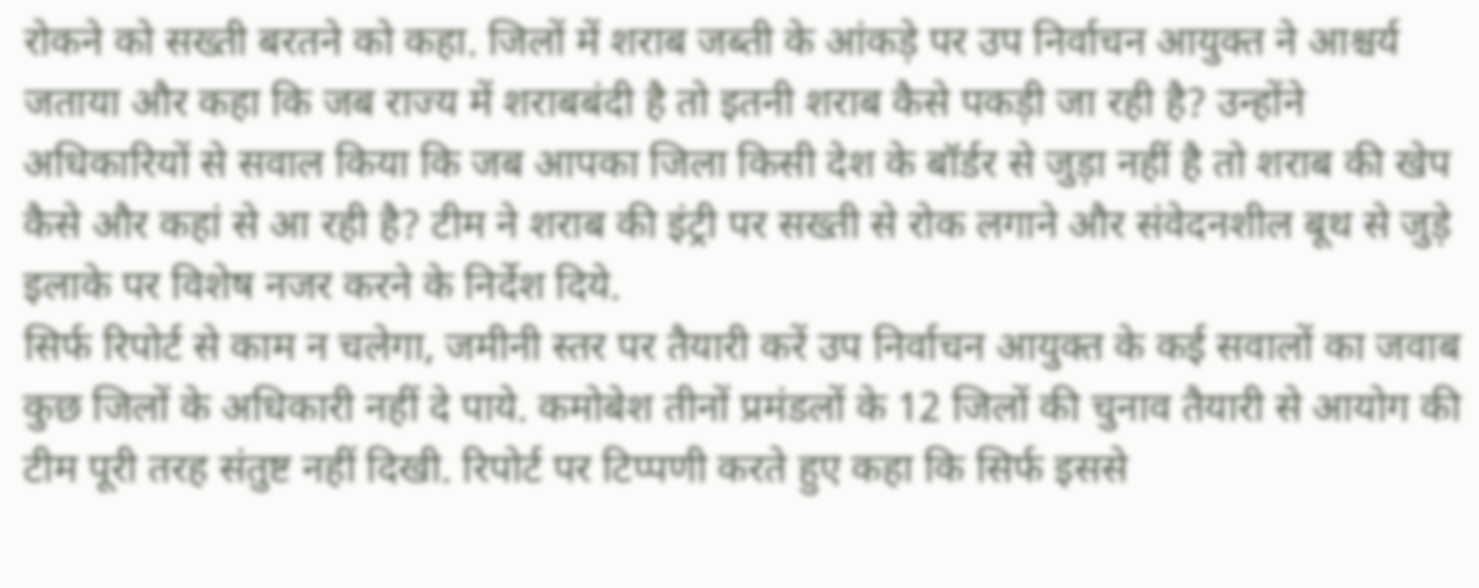रोकने को सख्ती बरतने को कहा. जिलों में शराब जब्ती के आंकड़े पर उप निर्वाचन आयुक्त ने आश्चर्य जताया और कहा कि जब राज्य में शराबबंदी है तो इतनी शराब कैसे पकड़ी जा रही है? उन्होंने अधिकारियों से सवाल किया कि जब आपका जिला किसी देश के बॉर्डर से जुड़ा नहीं है तो शराब की खेप कैसे और कहां से आ रही है? टीम ने शराब की इंट्री पर सख्ती से रोक लगाने और संवेदनशील बूथ से जुड़े इलाके पर विशेष नजर करने के निर्देश दिये.
सिर्फ रिपोर्ट से काम न चलेगा, जमीनी स्तर पर तैयारी करें उप निर्वाचन आयुक्त के कई सवालों का जवाब कुछ जिलों के अधिकारी नहीं दे पाये. कमोबेश तीनों प्रमंडलों के 12 जिलों की चुनाव तैयारी से आयोग की टीम पूरी तरह संतुष्ट नहीं दिखी. रिपोर्ट पर टिप्पणी करते हुए कहा कि सिर्फ इससे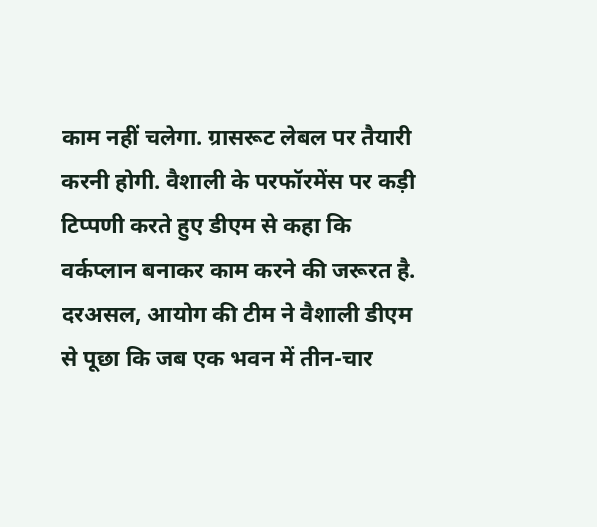काम नहीं चलेगा. ग्रासरूट लेबल पर तैयारी करनी होगी. वैशाली के परफॉरमेंस पर कड़ी टिप्पणी करते हुए डीएम से कहा कि वर्कप्लान बनाकर काम करने की जरूरत है. दरअसल, आयोग की टीम ने वैशाली डीएम से पूछा कि जब एक भवन में तीन-चार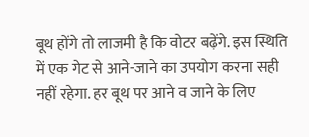बूथ होंगे तो लाजमी है कि वोटर बढ़ेंगे. इस स्थिति में एक गेट से आने-जाने का उपयोग करना सही नहीं रहेगा. हर बूथ पर आने व जाने के लिए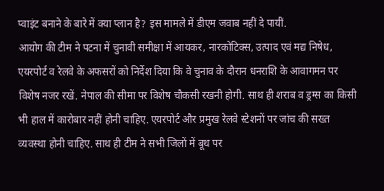प्वाइंट बनाने के बारे में क्या प्लान है? इस मामले में डीएम जवाब नहीं दे पायीं.
आयोग की टीम ने पटना में चुनावी समीक्षा में आयकर, नारकोटिक्स, उत्पाद एवं मद्य निषेध, एयरपोर्ट व रेलवे के अफसरों को निर्देश दिया कि वे चुनाव के दौरान धनराशि के आवागमन पर विशेष नजर रखें. नेपाल की सीमा पर विशेष चौकसी रखनी होगी. साथ ही शराब व ड्रग्स का किसी भी हाल में कारोबार नहीं होनी चाहिए. एयरपोर्ट और प्रमुख रेलवे स्टेशनों पर जांच की सख्त व्यवस्था होनी चाहिए. साथ ही टीम ने सभी जिलों में बूथ पर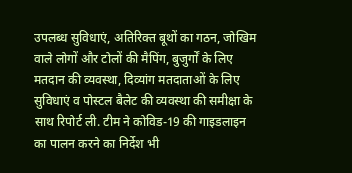उपलब्ध सुविधाएं, अतिरिक्त बूथों का गठन, जोखिम वाले लोगों और टोलों की मैपिंग, बुजुर्गों के लिए मतदान की व्यवस्था, दिव्यांग मतदाताओं के लिए सुविधाएं व पोस्टल बैलेट की व्यवस्था की समीक्षा के साथ रिपोर्ट ली. टीम ने कोविड-19 की गाइडलाइन का पालन करने का निर्देश भी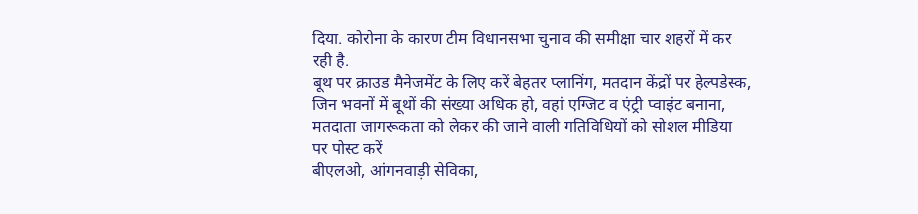दिया. कोरोना के कारण टीम विधानसभा चुनाव की समीक्षा चार शहरों में कर रही है.
बूथ पर क्राउड मैनेजमेंट के लिए करें बेहतर प्लानिंग, मतदान केंद्रों पर हेल्पडेस्क, जिन भवनों में बूथों की संख्या अधिक हो, वहां एग्जिट व एंट्री प्वाइंट बनाना, मतदाता जागरूकता को लेकर की जाने वाली गतिविधियों को सोशल मीडिया पर पोस्ट करें
बीएलओ, आंगनवाड़ी सेविका,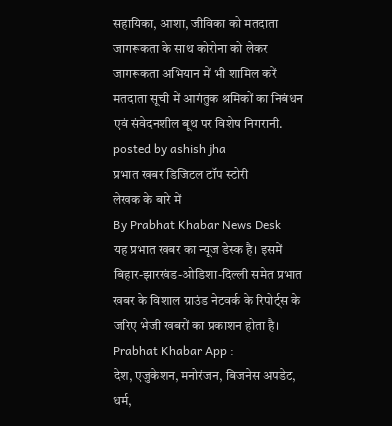सहायिका, आशा, जीविका को मतदाता जागरूकता के साथ कोरोना को लेकर जागरूकता अभियान में भी शामिल करें
मतदाता सूची में आगंतुक श्रमिकों का निबंधन एवं संवेदनशील बूथ पर विशेष निगरानी.
posted by ashish jha
प्रभात खबर डिजिटल टॉप स्टोरी
लेखक के बारे में
By Prabhat Khabar News Desk
यह प्रभात खबर का न्यूज डेस्क है। इसमें बिहार-झारखंड-ओडिशा-दिल्ली समेत प्रभात खबर के विशाल ग्राउंड नेटवर्क के रिपोर्ट्स के जरिए भेजी खबरों का प्रकाशन होता है।
Prabhat Khabar App :
देश, एजुकेशन, मनोरंजन, बिजनेस अपडेट, धर्म,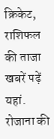क्रिकेट, राशिफल की ताजा खबरें पढ़ें यहां. रोजाना की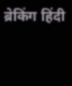ब्रेकिंग हिंदी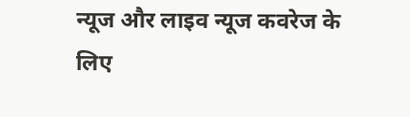न्यूज और लाइव न्यूज कवरेज के लिए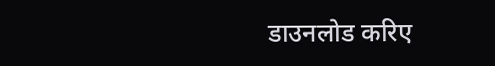डाउनलोड करिए